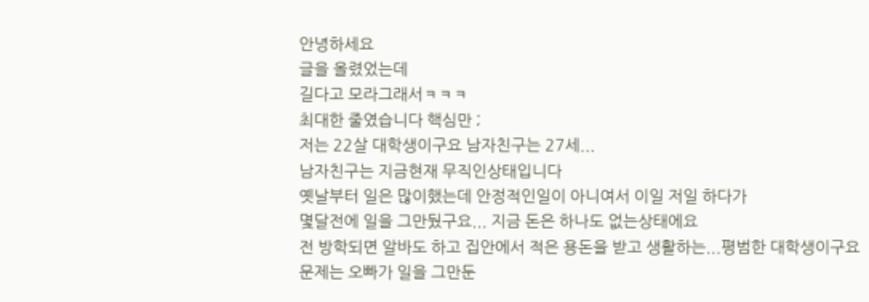안녕하세요
글을 올렸었는데
길다고 모라그래서ㅋㅋㅋ
최대한 줄였습니다 핵심만 ;
저는 22살 대학생이구요 남자친구는 27세...
남자친구는 지금현재 무직인상태입니다
옛날부터 일은 많이했는데 안정적인일이 아니여서 이일 저일 하다가
몇달전에 일을 그만뒀구요... 지금 돈은 하나도 없는상태에요
전 방학되면 알바도 하고 집안에서 적은 용돈을 받고 생활하는...평범한 대학생이구요
문제는 오빠가 일을 그만둔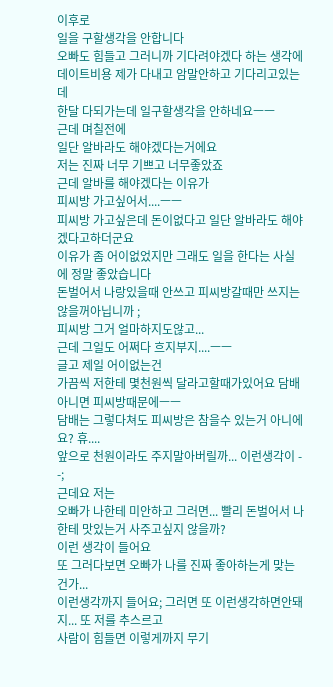이후로
일을 구할생각을 안합니다
오빠도 힘들고 그러니까 기다려야겠다 하는 생각에
데이트비용 제가 다내고 암말안하고 기다리고있는데
한달 다되가는데 일구할생각을 안하네요ㅡㅡ
근데 며칠전에
일단 알바라도 해야겠다는거에요
저는 진짜 너무 기쁘고 너무좋았죠
근데 알바를 해야겠다는 이유가
피씨방 가고싶어서....ㅡㅡ
피씨방 가고싶은데 돈이없다고 일단 알바라도 해야겠다고하더군요
이유가 좀 어이없었지만 그래도 일을 한다는 사실에 정말 좋았습니다
돈벌어서 나랑있을때 안쓰고 피씨방갈때만 쓰지는 않을꺼아닙니까 ;
피씨방 그거 얼마하지도않고...
근데 그일도 어쩌다 흐지부지....ㅡㅡ
글고 제일 어이없는건
가끔씩 저한테 몇천원씩 달라고할때가있어요 담배 아니면 피씨방때문에ㅡㅡ
담배는 그렇다쳐도 피씨방은 참을수 있는거 아니에요? 휴....
앞으로 천원이라도 주지말아버릴까... 이런생각이 - -;
근데요 저는
오빠가 나한테 미안하고 그러면... 빨리 돈벌어서 나한테 맛있는거 사주고싶지 않을까?
이런 생각이 들어요
또 그러다보면 오빠가 나를 진짜 좋아하는게 맞는건가...
이런생각까지 들어요; 그러면 또 이런생각하면안돼지... 또 저를 추스르고
사람이 힘들면 이렇게까지 무기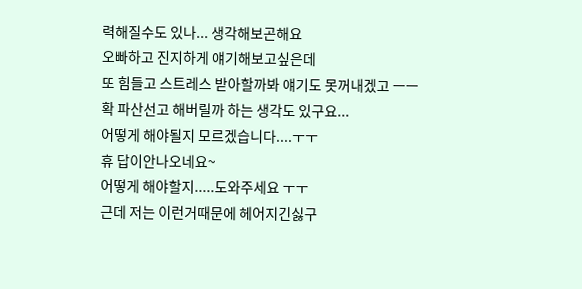력해질수도 있나... 생각해보곤해요
오빠하고 진지하게 얘기해보고싶은데
또 힘들고 스트레스 받아할까봐 얘기도 못꺼내겠고 ㅡㅡ
확 파산선고 해버릴까 하는 생각도 있구요...
어떻게 해야될지 모르겠습니다....ㅜㅜ
휴 답이안나오네요~
어떻게 해야할지.....도와주세요 ㅜㅜ
근데 저는 이런거때문에 헤어지긴싫구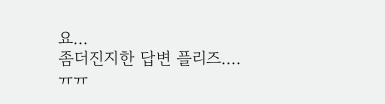요...
좀더진지한 답변 플리즈....ㅠㅠ